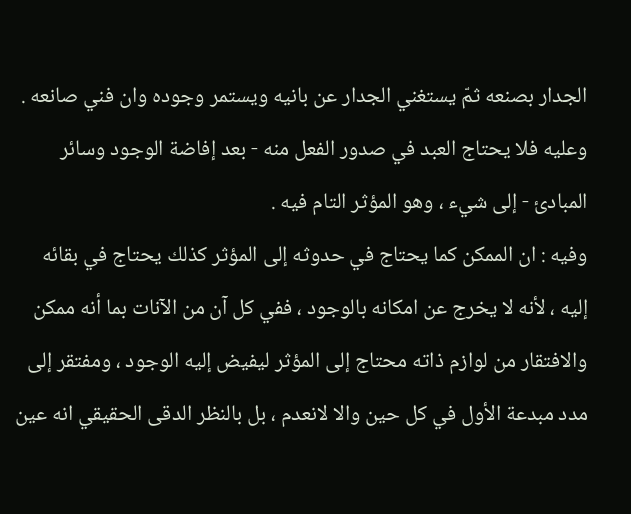الجدار بصنعه ثمّ يستغني الجدار عن بانيه ويستمر وجوده وان فني صانعه .
وعليه فلا يحتاج العبد في صدور الفعل منه - بعد إفاضة الوجود وسائر المبادئ - إلى شيء ، وهو المؤثر التام فيه .
وفيه : ان الممكن كما يحتاج في حدوثه إلى المؤثر كذلك يحتاج في بقائه إليه ، لأنه لا يخرج عن امكانه بالوجود ، ففي كل آن من الآنات بما أنه ممكن والافتقار من لوازم ذاته محتاج إلى المؤثر ليفيض إليه الوجود ، ومفتقر إلى مدد مبدعة الأول في كل حين والا لانعدم ، بل بالنظر الدقى الحقيقي انه عين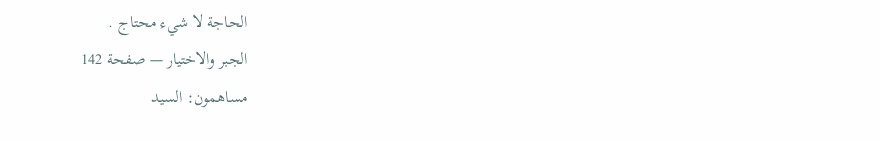الحاجة لا شيء محتاج .
الجبر والاختيار — صفحة 142
مساهمون: السيد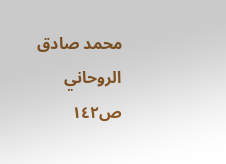محمد صادق الروحاني
ص١٤٢